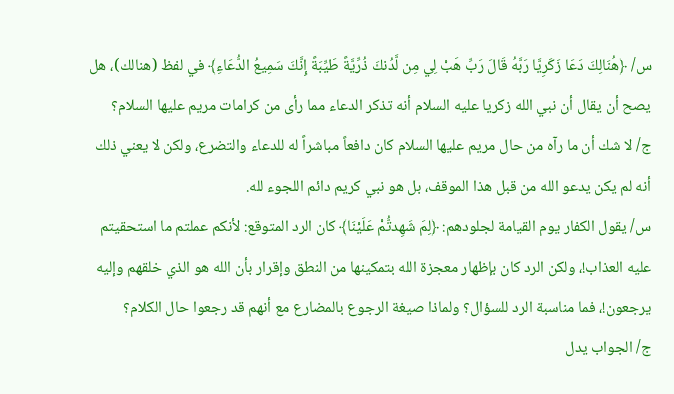س/ ﴿هُنَالِكَ دَعَا زَكَرِيَّا رَبَّهُ قَالَ رَبِّ هَبْ لِي مِن لَّدُنكَ ذُرِّيَّةً طَيِّبَةً إِنَّكَ سَمِيعُ الدُّعَاءِ﴾ في لفظ (هنالك)، هل يصح أن يقال أن نبي الله زكريا عليه السلام أنه تذكر الدعاء مما رأى من كرامات مريم عليها السلام؟
ج/ لا شك أن ما رآه من حال مريم عليها السلام كان دافعاً مباشراً له للدعاء والتضرع، ولكن لا يعني ذلك أنه لم يكن يدعو الله من قبل هذا الموقف، بل هو نبي كريم دائم اللجوء لله.
س/ يقول الكفار يوم القيامة لجلودهم: ﴿لِمَ شَهِدتُّمْ عَلَيْنَا﴾ كان الرد المتوقع: لأنكم عملتم ما استحقيتم عليه العذاب!، ولكن الرد كان بإظهار معجزة الله بتمكينها من النطق وإقرار بأن الله هو الذي خلقهم وإليه يرجعون!، فما مناسبة الرد للسؤال؟ ولماذا صيغة الرجوع بالمضارع مع أنهم قد رجعوا حال الكلام؟
ج/ الجواب يدل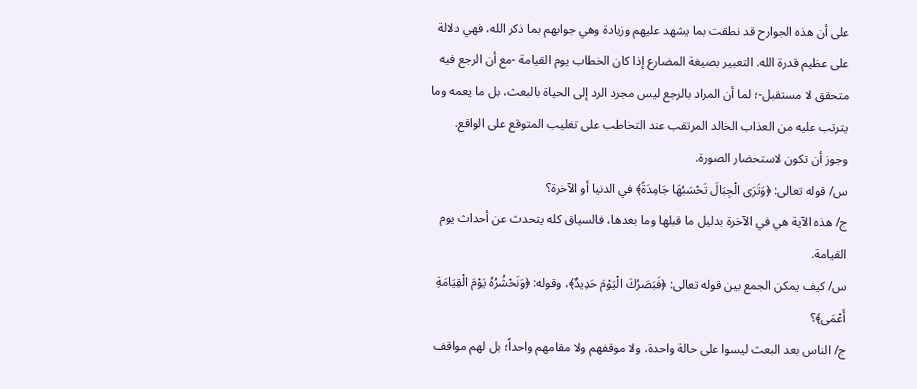على أن هذه الجوارح قد نطقت بما يشهد عليهم وزيادة وهي جوابهم بما ذكر الله، فهي دلالة على عظيم قدرة الله. التعبير بصيغة المضارع إذا كان الخطاب يوم القيامة -مع أن الرجع فيه متحقق لا مستقبل-؛ لما أن المراد بالرجع ليس مجرد الرد إلى الحياة بالبعث، بل ما يعمه وما يترتب عليه من العذاب الخالد المرتقب عند التخاطب على تغليب المتوقع على الواقع. وجوز أن تكون لاستحضار الصورة.
س/ قوله تعالى: ﴿وَتَرَى الْجِبَالَ تَحْسَبُهَا جَامِدَةً﴾ في الدنيا أو الآخرة؟
ج/ هذه الآية هي في الآخرة بدليل ما قبلها وما بعدها، فالسياق كله يتحدث عن أحداث يوم القيامة.
س/ كيف يمكن الجمع بين قوله تعالى: ﴿فَبَصَرُكَ الْيَوْمَ حَدِيدٌ﴾، وقوله: ﴿وَنَحْشُرُهُ يَوْمَ الْقِيَامَةِ أَعْمَى﴾؟
ج/ الناس بعد البعث ليسوا على حالة واحدة، ولا موقفهم ولا مقامهم واحداً؛ بل لهم مواقف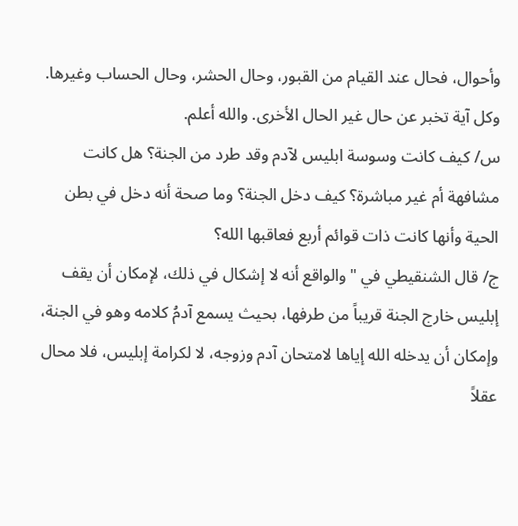وأحوال، فحال عند القيام من القبور، وحال الحشر، وحال الحساب وغيرها. وكل آية تخبر عن حال غير الحال الأخرى. والله أعلم.
س/ كيف كانت وسوسة ابليس لآدم وقد طرد من الجنة؟ هل كانت مشافهة أم غير مباشرة؟ كيف دخل الجنة؟ وما صحة أنه دخل في بطن الحية وأنها كانت ذات قوائم أربع فعاقبها الله؟
ج/ قال الشنقيطي في "والواقع أنه لا إشكال في ذلك، لإمكان أن يقف إبليس خارج الجنة قريباً من طرفها، بحيث يسمع آدمُ كلامه وهو في الجنة، وإمكان أن يدخله الله إياها لامتحان آدم وزوجه، لا لكرامة إبليس، فلا محال عقلاً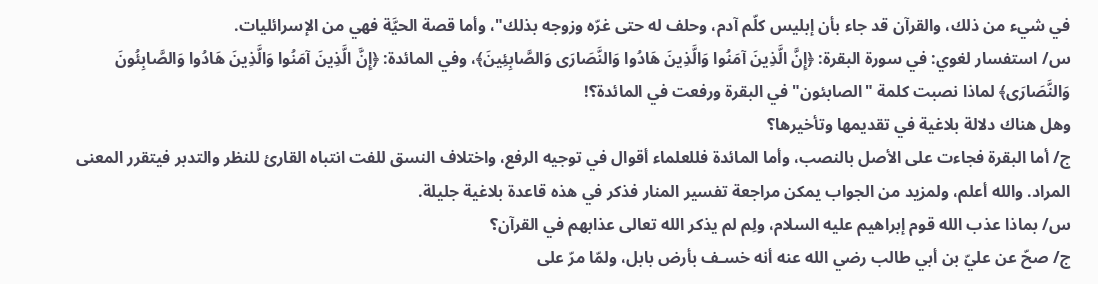في شيء من ذلك، والقرآن قد جاء بأن إبليس كلّم آدم، وحلف له حتى غرّه وزوجه بذلك"، وأما قصة الحيَّة فهي من الإسرائليات.
س/ استفسار لغوي: في سورة البقرة: ﴿إِنَّ الَّذِينَ آمَنُوا وَالَّذِينَ هَادُوا وَالنَّصَارَى وَالصَّابِئِينَ﴾، وفي المائدة: ﴿إِنَّ الَّذِينَ آمَنُوا وَالَّذِينَ هَادُوا وَالصَّابِئُونَ وَالنَّصَارَى﴾ لماذا نصبت كلمة "الصابئون" في البقرة ورفعت في المائدة؟!
وهل هناك دلالة بلاغية في تقديمها وتأخيرها؟
ج/ أما البقرة فجاءت على الأصل بالنصب، وأما المائدة فللعلماء أقوال في توجيه الرفع، واختلاف النسق للفت انتباه القارئ للنظر والتدبر فيتقرر المعنى المراد. والله أعلم، ولمزيد من الجواب يمكن مراجعة تفسير المنار فذكر في هذه قاعدة بلاغية جليلة.
س/ بماذا عذب الله قوم إبراهيم عليه السلام، ولِم لم يذكر الله تعالى عذابهم في القرآن؟
ج/ صحّ عن عليّ بن أبي طالب رضي الله عنه أنه خسـف بأرض بابل، ولمّا مرّ على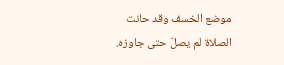موضع الخسف وقد حانت الصلاة لم يصلّ حتى جاوزه.